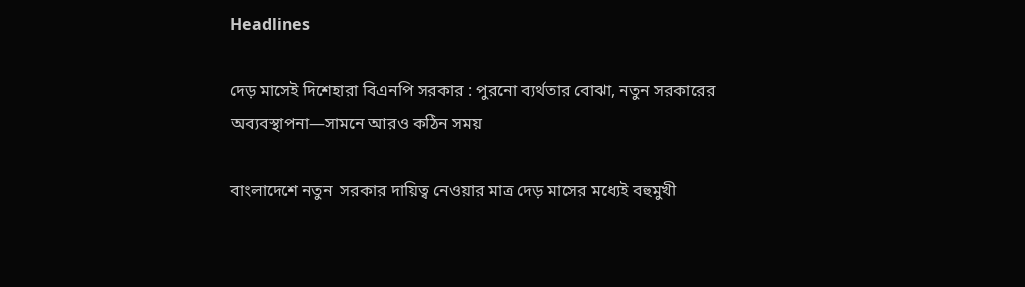Headlines

দেড় মাসেই দিশেহারা বিএনপি সরকার : পুরনো ব্যর্থতার বোঝা, নতুন সরকারের অব্যবস্থাপনা—সামনে আরও কঠিন সময়

বাংলাদেশে নতুন  সরকার দায়িত্ব নেওয়ার মাত্র দেড় মাসের মধ্যেই বহুমুখী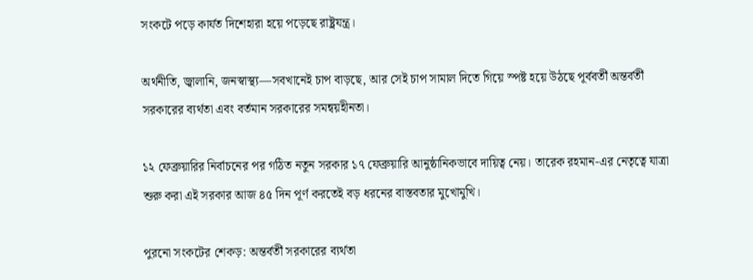সংকটে পড়ে কার্যত দিশেহারা হয়ে পড়েছে রাষ্ট্রযন্ত্র।

অর্থনীতি, জ্বালানি, জনস্বাস্থ্য—সবখানেই চাপ বাড়ছে, আর সেই চাপ সামাল দিতে গিয়ে স্পষ্ট হয়ে উঠছে পূর্ববর্তী অন্তর্বর্তী সরকারের ব্যর্থতা এবং বর্তমান সরকারের সমন্বয়হীনতা।

১২ ফেব্রুয়ারির নির্বাচনের পর গঠিত নতুন সরকার ১৭ ফেব্রুয়ারি আনুষ্ঠানিকভাবে দায়িত্ব নেয়। তারেক রহমান-এর নেতৃত্বে যাত্রা শুরু করা এই সরকার আজ ৪৫ দিন পূর্ণ করতেই বড় ধরনের বাস্তবতার মুখোমুখি।

পুরনো সংকটের শেকড়: অন্তর্বর্তী সরকারের ব্যর্থতা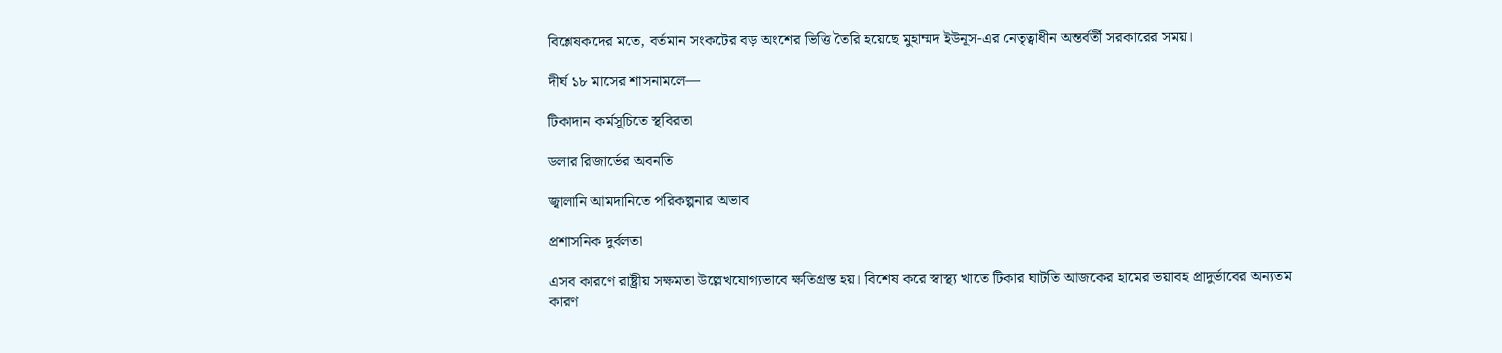বিশ্লেষকদের মতে, বর্তমান সংকটের বড় অংশের ভিত্তি তৈরি হয়েছে মুহাম্মদ ইউনূস-এর নেতৃত্বাধীন অন্তর্বর্তী সরকারের সময়।

দীর্ঘ ১৮ মাসের শাসনামলে—

টিকাদান কর্মসূচিতে স্থবিরতা

ডলার রিজার্ভের অবনতি

জ্বালানি আমদানিতে পরিকল্পনার অভাব

প্রশাসনিক দুর্বলতা

এসব কারণে রাষ্ট্রীয় সক্ষমতা উল্লেখযোগ্যভাবে ক্ষতিগ্রস্ত হয়। বিশেষ করে স্বাস্থ্য খাতে টিকার ঘাটতি আজকের হামের ভয়াবহ প্রাদুর্ভাবের অন্যতম কারণ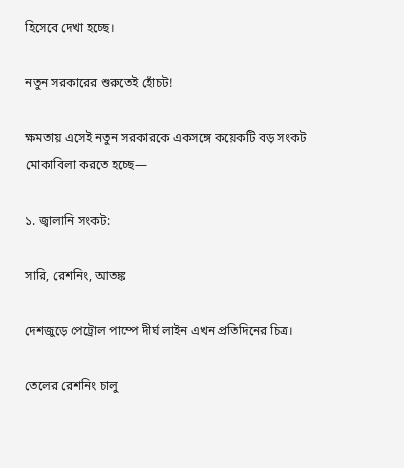হিসেবে দেখা হচ্ছে।

নতুন সরকারের শুরুতেই হোঁচট!

ক্ষমতায় এসেই নতুন সরকারকে একসঙ্গে কয়েকটি বড় সংকট মোকাবিলা করতে হচ্ছে—

১. জ্বালানি সংকট:

সারি, রেশনিং, আতঙ্ক

দেশজুড়ে পেট্রোল পাম্পে দীর্ঘ লাইন এখন প্রতিদিনের চিত্র।

তেলের রেশনিং চালু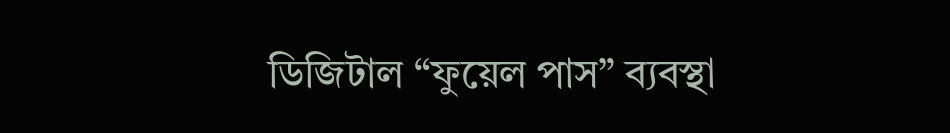ডিজিটাল “ফুয়েল পাস” ব্যবস্থা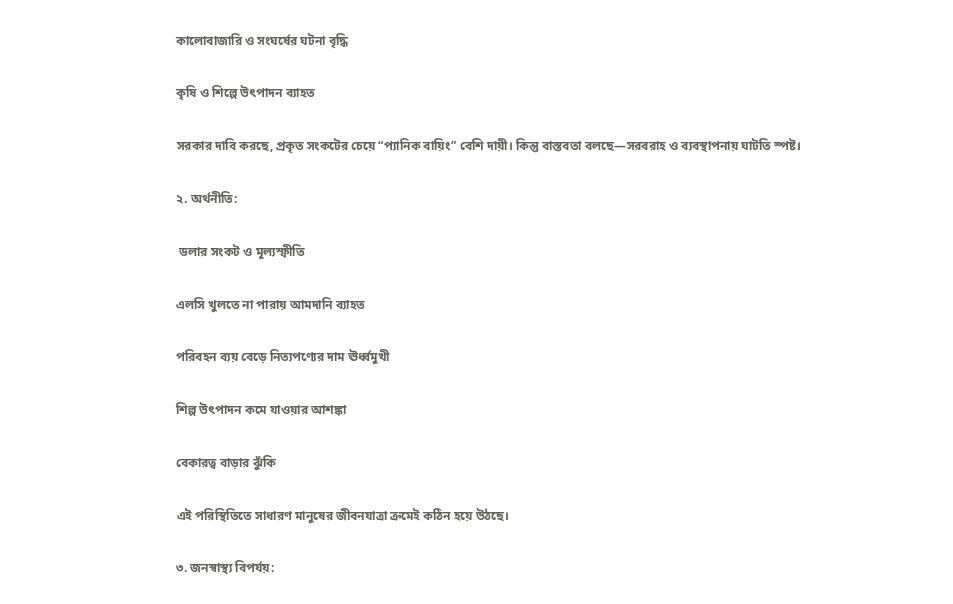কালোবাজারি ও সংঘর্ষের ঘটনা বৃদ্ধি

কৃষি ও শিল্পে উৎপাদন ব্যাহত

সরকার দাবি করছে, প্রকৃত সংকটের চেয়ে “প্যানিক বায়িং” বেশি দায়ী। কিন্তু বাস্তবতা বলছে—সরবরাহ ও ব্যবস্থাপনায় ঘাটতি স্পষ্ট।

২. অর্থনীতি:

 ডলার সংকট ও মূল্যস্ফীতি

এলসি খুলতে না পারায় আমদানি ব্যাহত

পরিবহন ব্যয় বেড়ে নিত্যপণ্যের দাম ঊর্ধ্বমুখী

শিল্প উৎপাদন কমে যাওয়ার আশঙ্কা

বেকারত্ব বাড়ার ঝুঁকি

এই পরিস্থিতিতে সাধারণ মানুষের জীবনযাত্রা ক্রমেই কঠিন হয়ে উঠছে।

৩. জনস্বাস্থ্য বিপর্যয়: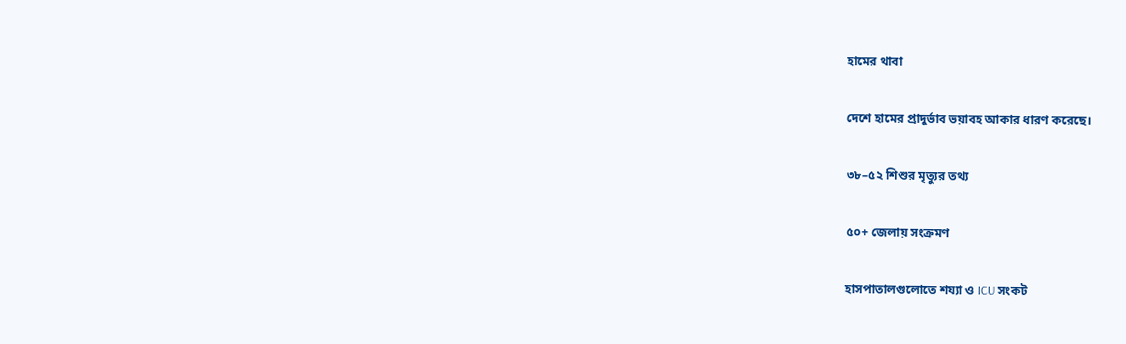হামের থাবা

দেশে হামের প্রাদুর্ভাব ভয়াবহ আকার ধারণ করেছে।

৩৮–৫২ শিশুর মৃত্যুর তথ্য

৫০+ জেলায় সংক্রমণ

হাসপাতালগুলোতে শয্যা ও ICU সংকট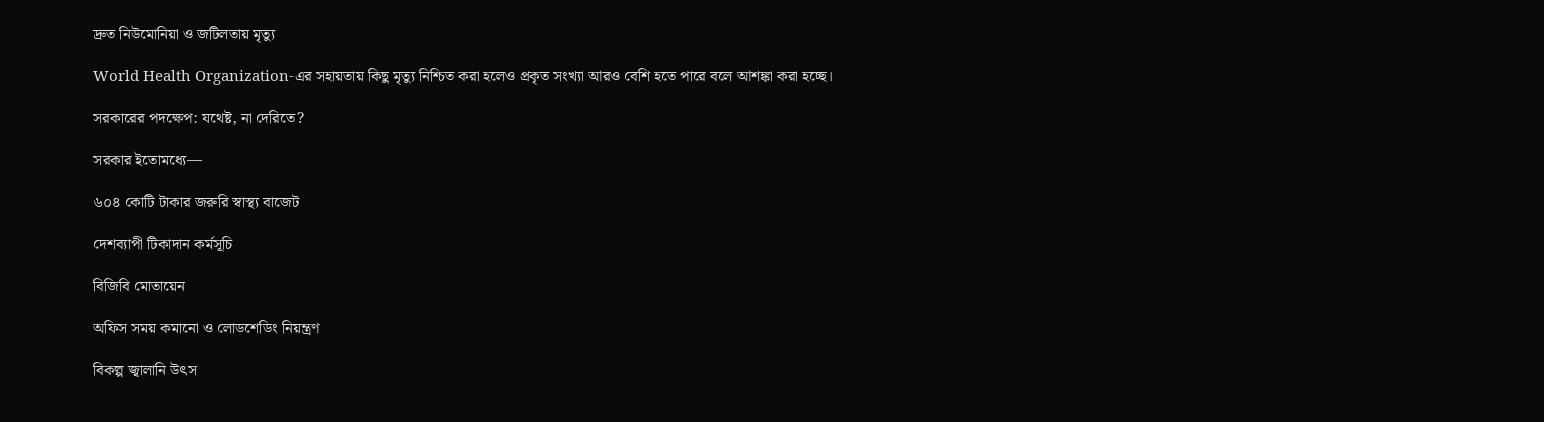দ্রুত নিউমোনিয়া ও জটিলতায় মৃত্যু

World Health Organization-এর সহায়তায় কিছু মৃত্যু নিশ্চিত করা হলেও প্রকৃত সংখ্যা আরও বেশি হতে পারে বলে আশঙ্কা করা হচ্ছে।

সরকারের পদক্ষেপ: যথেষ্ট, না দেরিতে?

সরকার ইতোমধ্যে—

৬০৪ কোটি টাকার জরুরি স্বাস্থ্য বাজেট

দেশব্যাপী টিকাদান কর্মসূচি

বিজিবি মোতায়েন

অফিস সময় কমানো ও লোডশেডিং নিয়ন্ত্রণ

বিকল্প জ্বালানি উৎস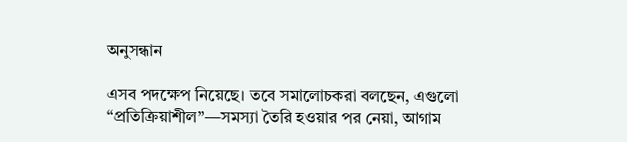অনুসন্ধান

এসব পদক্ষেপ নিয়েছে। তবে সমালোচকরা বলছেন, এগুলো “প্রতিক্রিয়াশীল”—সমস্যা তৈরি হওয়ার পর নেয়া, আগাম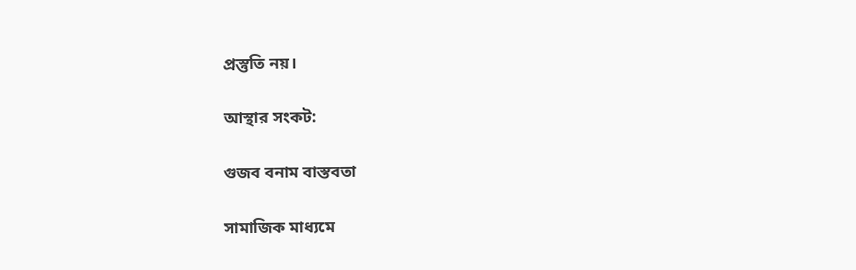প্রস্তুতি নয়।

আস্থার সংকট:

গুজব বনাম বাস্তবতা

সামাজিক মাধ্যমে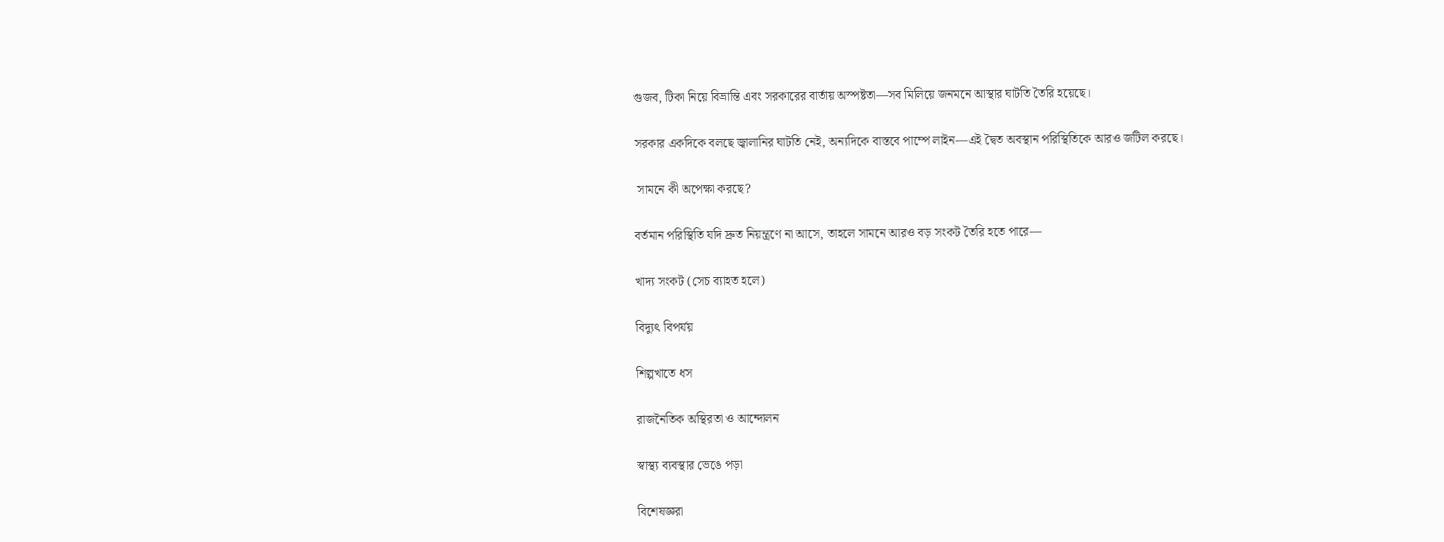গুজব, টিকা নিয়ে বিভ্রান্তি এবং সরকারের বার্তায় অস্পষ্টতা—সব মিলিয়ে জনমনে আস্থার ঘাটতি তৈরি হয়েছে।

সরকার একদিকে বলছে জ্বালানির ঘাটতি নেই, অন্যদিকে বাস্তবে পাম্পে লাইন—এই দ্বৈত অবস্থান পরিস্থিতিকে আরও জটিল করছে।

 সামনে কী অপেক্ষা করছে?

বর্তমান পরিস্থিতি যদি দ্রুত নিয়ন্ত্রণে না আসে, তাহলে সামনে আরও বড় সংকট তৈরি হতে পারে—

খাদ্য সংকট (সেচ ব্যাহত হলে)

বিদ্যুৎ বিপর্যয়

শিল্পখাতে ধস

রাজনৈতিক অস্থিরতা ও আন্দোলন

স্বাস্থ্য ব্যবস্থার ভেঙে পড়া

বিশেষজ্ঞরা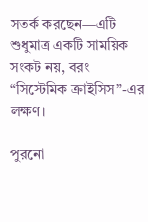সতর্ক করছেন—এটি শুধুমাত্র একটি সাময়িক সংকট নয়, বরং “সিস্টেমিক ক্রাইসিস”-এর লক্ষণ।

পুরনো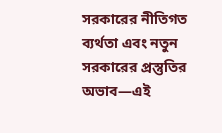সরকারের নীতিগত ব্যর্থতা এবং নতুন সরকারের প্রস্তুতির অভাব—এই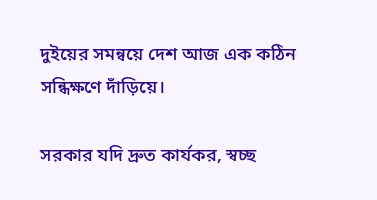দুইয়ের সমন্বয়ে দেশ আজ এক কঠিন সন্ধিক্ষণে দাঁড়িয়ে।

সরকার যদি দ্রুত কার্যকর, স্বচ্ছ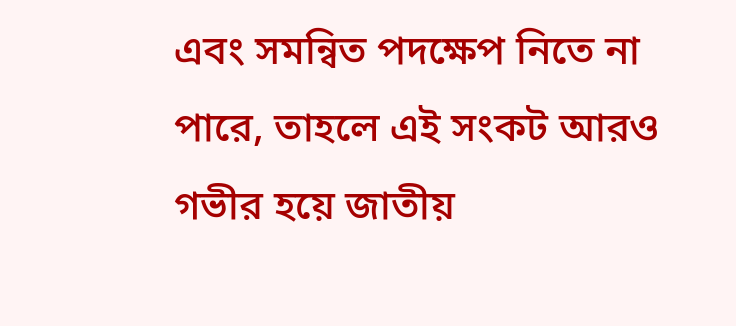এবং সমন্বিত পদক্ষেপ নিতে না পারে, তাহলে এই সংকট আরও গভীর হয়ে জাতীয়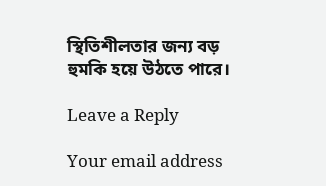স্থিতিশীলতার জন্য বড় হুমকি হয়ে উঠতে পারে।

Leave a Reply

Your email address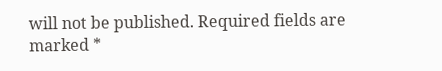will not be published. Required fields are marked *